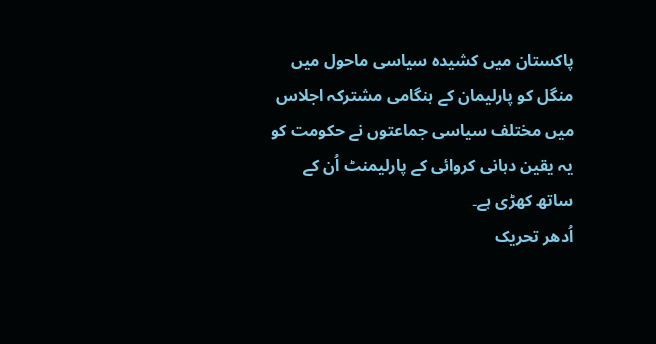پاکستان میں کشیدہ سیاسی ماحول میں منگل کو پارلیمان کے ہنگامی مشترکہ اجلاس میں مختلف سیاسی جماعتوں نے حکومت کو یہ یقین دہانی کروائی کے پارلیمنٹ اُن کے ساتھ کھڑی ہے۔
اُدھر تحریک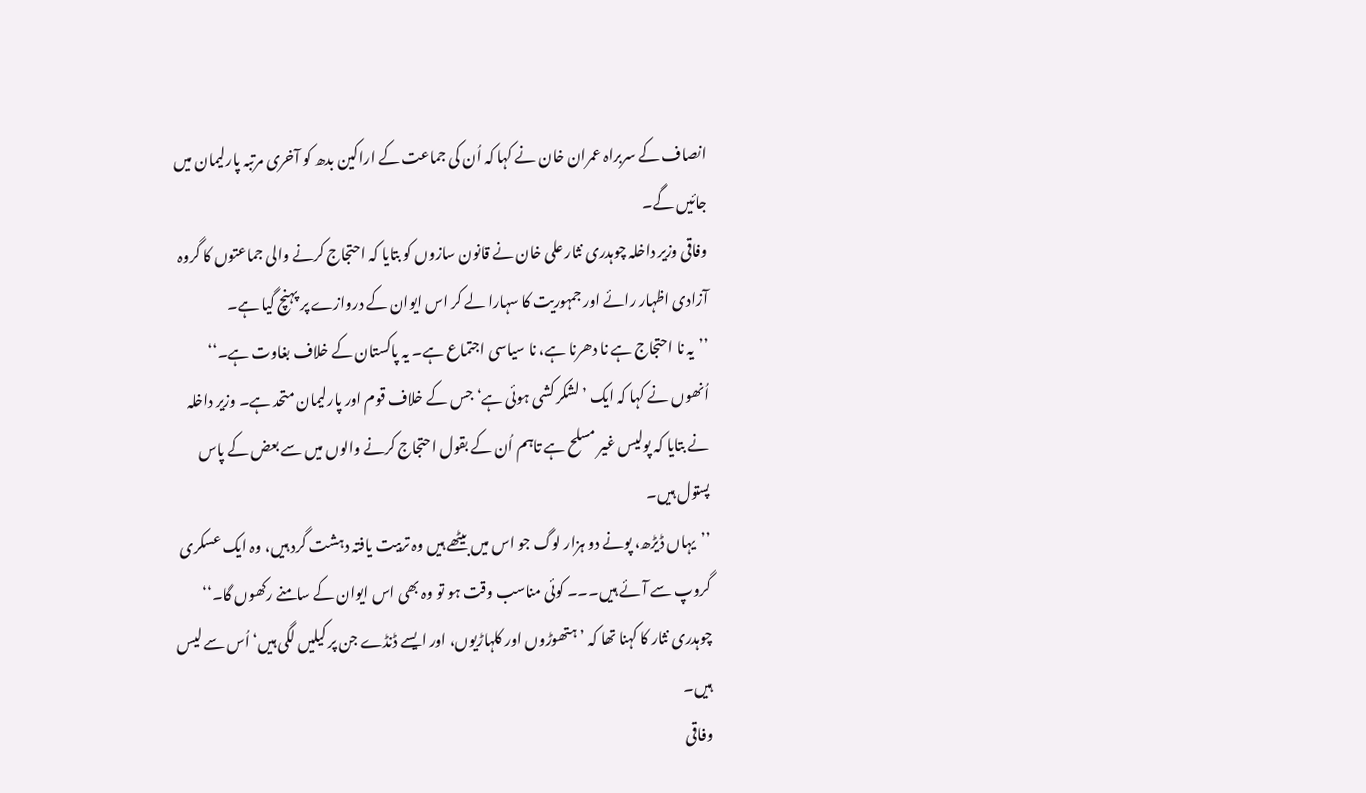انصاف کے سربراہ عمران خان نے کہا کہ اُن کی جماعت کے اراکین بدھ کو آخری مرتبہ پارلیمان میں جائیں گے۔
وفاقی وزیر داخلہ چوہدری نثار علی خان نے قانون سازوں کو بتایا کہ احتجاج کرنے والی جماعتوں کا گروہ آزادی اظہار رائے اور جمہوریت کا سہارا لے کر اس ایوان کے دروازے پر پہنچ گیا ہے۔
’’یہ نا احتجاج ہے نا دھرنا ہے، نا سیاسی اجتماع ہے۔ یہ پاکستان کے خلاف بغاوت ہے۔‘‘
اُنھوں نے کہا کہ ایک ’لشکر کشی ہوئی ہے‘ جس کے خلاف قوم اور پارلیمان متحد ہے۔ وزیر داخلہ نے بتایا کہ پولیس غیر مسلح ہے تاہم اُن کے بقول احتجاج کرنے والوں میں سے بعض کے پاس پستول ہیں۔
’’یہاں ڈیڑھ، پونے دو ہزار لوگ جو اس میں بیٹھے ہیں وہ تربیت یافتہ دہشت گرد ہیں، وہ ایک عسکری گروپ سے آئے ہیں۔۔۔ کوئی مناسب وقت ہو تو وہ بھی اس ایوان کے سامنے رکھوں گا۔‘‘
چوہدری نثار کا کہنا تھا کہ ’ہتھوڑوں اور کلہاڑیوں، اور ایسے ڈنڈے جن پر کیلیں لگی ہیں‘ اُس سے لیس ہیں۔
وفاقی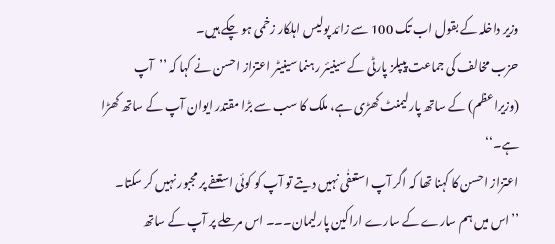وزیر داخلہ کے بقول اب تک 100 سے زائد پولیس اہلکار زخمی ہو چکے ہیں۔
حزب مخالف کی جماعت پیپلز پارٹی کے سینیئر رہنما سینیٹر اعتزاز احسن نے کہا کہ ’’آپ (وزیراعظم) کے ساتھ پارلیمنٹ کھڑی ہے، ملک کا سب سے بڑا مقتدر ایوان آپ کے ساتھ کھڑا ہے۔‘‘
اعتزاز احسن کا کہنا تھا کہ اگر آپ استعفٰی نہیں دیتے تو آپ کو کوئی استعفے پر مجبور نہیں کر سکتا۔
’’اس میں ہم سارے کے سارے اراکین پارلیمان۔۔۔ اس مرحلے پر آپ کے ساتھ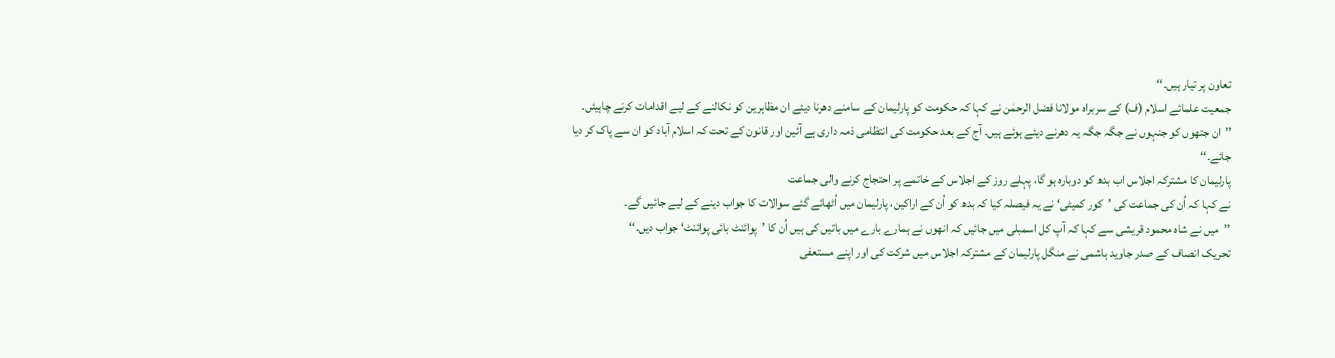تعاون پر تیار ہیں۔‘‘
جمعیت علمائے اسلام (ف) کے سربراہ مولانا فضل الرحمٰن نے کہا کہ حکومت کو پارلیمان کے سامنے دھرنا دیئے ان مظاہرین کو نکالنے کے لیے اقدامات کرنے چاہیئں۔
’’ان جتھوں کو جنہوں نے جگہ جگہ یہ دھرنے دیئے ہوئے ہیں۔ آج کے بعد حکومت کی انتظامی ذمہ داری ہے آئین اور قانون کے تحت کہ اسلام آباد کو ان سے پاک کر دیا جائے۔‘‘
پارلیمان کا مشترکہ اجلاس اب بدھ کو دوبارہ ہو گا، پہلے روز کے اجلاس کے خاتمے پر احتجاج کرنے والی جماعت
نے کہا کہ اُن کی جماعت کی ’کور کمیٹی‘ نے یہ فیصلہ کیا کہ بدھ کو اُن کے اراکین، پارلیمان میں اُٹھائے گئے سوالات کا جواب دینے کے لیے جائیں گے۔
’’میں نے شاہ محمود قریشی سے کہا کہ آپ کل اسمبلی میں جائیں کہ انھوں نے ہمارے بارے میں باتیں کی ہیں اُن کا ’پوائنٹ بائی پوائنٹ‘ جواب دیں۔‘‘
تحریک انصاف کے صدر جاوید ہاشمی نے منگل پارلیمان کے مشترکہ اجلاس میں شرکت کی اور اپنے مستعفی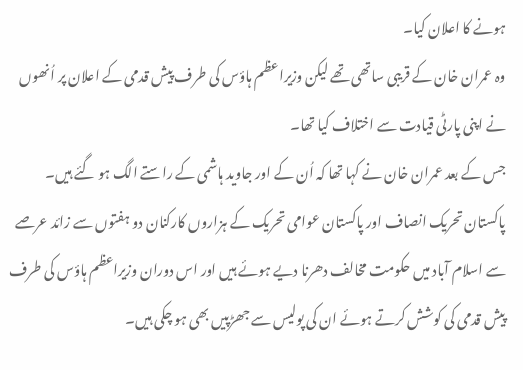ہونے کا اعلان کیا۔
وہ عمران خان کے قریبی ساتھی تھے لیکن وزیراعظم ہاؤس کی طرف پیش قدمی کے اعلان پر اُنھوں نے اپنی پارٹی قیادت سے اختلاف کیا تھا۔
جس کے بعد عمران خان نے کہا تھا کہ اُن کے اور جاوید ہاشمی کے راستے الگ ہو گئے ہیں۔
پاکستان تحریک انصاف اور پاکستان عوامی تحریک کے ہزاروں کارکنان دو ہفتوں سے زائد عرصے سے اسلام آباد میں حکومت مخالف دھرنا دیے ہوئے ہیں اور اس دوران وزیراعظم ہاؤس کی طرف پیش قدمی کی کوشش کرتے ہوئے ان کی پولیس سے جھڑپیں بھی ہو چکی ہیں۔